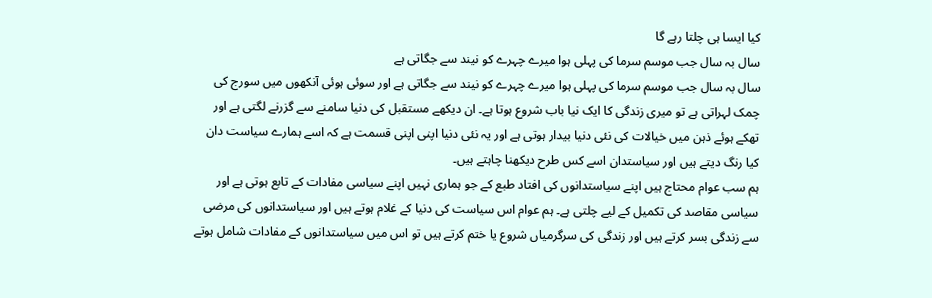کیا ایسا ہی چلتا رہے گا
سال بہ سال جب موسم سرما کی پہلی ہوا میرے چہرے کو نیند سے جگاتی ہے
سال بہ سال جب موسم سرما کی پہلی ہوا میرے چہرے کو نیند سے جگاتی ہے اور سوئی ہوئی آنکھوں میں سورج کی چمک لہراتی ہے تو میری زندگی کا ایک نیا باب شروع ہوتا ہے۔ ان دیکھے مستقبل کی دنیا سامنے سے گزرنے لگتی ہے اور تھکے ہوئے ذہن میں خیالات کی نئی دنیا بیدار ہوتی ہے اور یہ نئی دنیا اپنی اپنی قسمت ہے کہ اسے ہمارے سیاست دان کیا رنگ دیتے ہیں اور سیاستدان اسے کس طرح دیکھنا چاہتے ہیں۔
ہم سب عوام محتاج ہیں اپنے سیاستدانوں کی افتاد طبع کے جو ہماری نہیں اپنے سیاسی مفادات کے تابع ہوتی ہے اور سیاسی مقاصد کی تکمیل کے لیے چلتی ہے۔ ہم عوام اس سیاست کی دنیا کے غلام ہوتے ہیں اور سیاستدانوں کی مرضی سے زندگی بسر کرتے ہیں اور زندگی کی سرگرمیاں شروع یا ختم کرتے ہیں تو اس میں سیاستدانوں کے مفادات شامل ہوتے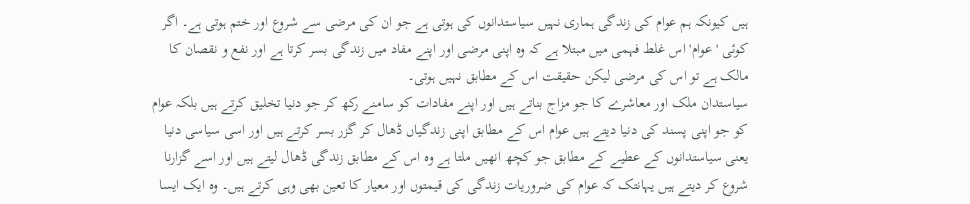ہیں کیونکہ ہم عوام کی زندگی ہماری نہیں سیاستدانوں کی ہوتی ہے جو ان کی مرضی سے شروع اور ختم ہوتی ہے۔ اگر کوئی 'عوام' اس غلط فہمی میں مبتلا ہے کہ وہ اپنی مرضی اور اپنے مفاد میں زندگی بسر کرتا ہے اور نفع و نقصان کا مالک ہے تو اس کی مرضی لیکن حقیقت اس کے مطابق نہیں ہوتی۔
سیاستدان ملک اور معاشرے کا جو مزاج بناتے ہیں اور اپنے مفادات کو سامنے رکھ کر جو دنیا تخلیق کرتے ہیں بلکہ عوام کو جو اپنی پسند کی دنیا دیتے ہیں عوام اس کے مطابق اپنی زندگیاں ڈھال کر گزر بسر کرتے ہیں اور اسی سیاسی دنیا یعنی سیاستدانوں کے عطیے کے مطابق جو کچھ انھیں ملتا ہے وہ اس کے مطابق زندگی ڈھال لیتے ہیں اور اسے گزارنا شروع کر دیتے ہیں یہانتک کہ عوام کی ضروریات زندگی کی قیمتوں اور معیار کا تعین بھی وہی کرتے ہیں۔ وہ ایک ایسا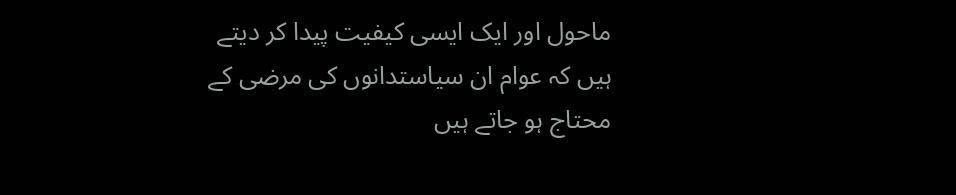ماحول اور ایک ایسی کیفیت پیدا کر دیتے ہیں کہ عوام ان سیاستدانوں کی مرضی کے محتاج ہو جاتے ہیں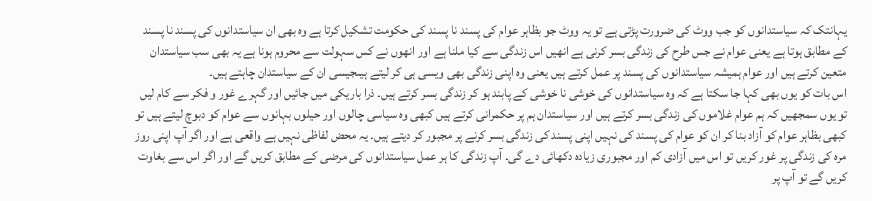یہانتک کہ سیاستدانوں کو جب ووٹ کی ضرورت پڑتی ہے تو یہ ووٹ جو بظاہر عوام کی پسند نا پسند کی حکومت تشکیل کرتا ہے وہ بھی ان سیاستدانوں کی پسند نا پسند کے مطابق ہوتا ہے یعنی عوام نے جس طرح کی زندگی بسر کرنی ہے انھیں اس زندگی سے کیا ملنا ہے اور انھوں نے کس سہولت سے محروم ہونا ہے یہ بھی سب سیاستدان متعین کرتے ہیں اور عوام ہمیشہ سیاستدانوں کی پسند پر عمل کرتے ہیں یعنی وہ اپنی زندگی بھی ویسی ہی کر لیتے ہیںجیسی ان کے سیاستدان چاہتے ہیں۔
اس بات کو یوں بھی کہا جا سکتا ہے کہ وہ سیاستدانوں کی خوشی نا خوشی کے پابند ہو کر زندگی بسر کرتے ہیں۔ ذرا باریکی میں جائیں اور گہرے غور و فکر سے کام لیں تو یوں سمجھیں کہ ہم عوام غلاموں کی زندگی بسر کرتے ہیں اور سیاستدان ہم پر حکمرانی کرتے ہیں کبھی وہ سیاسی چالوں اور حیلوں بہانوں سے عوام کو دبوچ لیتے ہیں تو کبھی بظاہر عوام کو آزاد بنا کر ان کو عوام کی پسند کی نہیں اپنی پسند کی زندگی بسر کرنے پر مجبور کر دیتے ہیں۔ یہ محض لفاظی نہیں ہے واقعی ہے اور اگر آپ اپنی روز مرہ کی زندگی پر غور کریں تو اس میں آزادی کم اور مجبوری زیادہ دکھائی دے گی۔ آپ زندگی کا ہر عمل سیاستدانوں کی مرضی کے مطابق کریں گے اور اگر اس سے بغاوت کریں گے تو آپ پر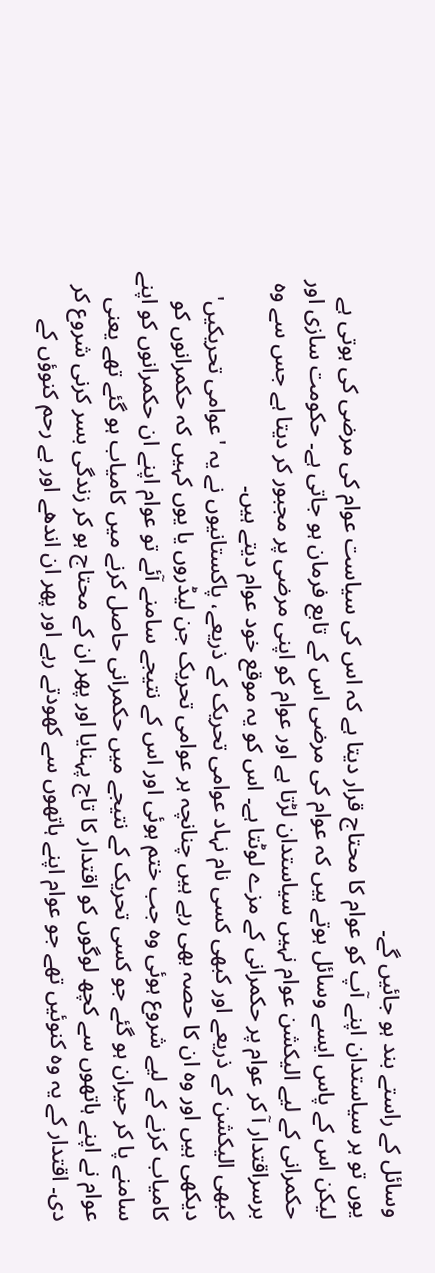وسائل کے راستے بند ہو جائیں گے۔
یوں تو ہر سیاستدان اپنے آپ کو عوام کا محتاج قرار دیتا ہے کہ اس کی سیاست عوام کی مرضی کی ہوتی ہے لیکن اس کے پاس ایسے وسائل ہوتے ہیں کہ عوام کی مرضی اس کے تابع فرمان ہو جاتی ہے۔ حکومت سازی اور حکمرانی کے لیے الیکشن عوام نہیں سیاستدان لڑتا ہے اور عوام کو اپنی مرضی پر مجبور کر دیتا ہے جس سے وہ برسراقتدار آ کر عوام پر حکمرانی کے مزے لوٹتا ہے۔ اس کو یہ موقع خود عوام دیتے ہیں۔
کبھی الیکشن کے ذریعے اور کبھی کسی نام نہاد عوامی تحریک کے ذریعے، پاکستانیوں نے یہ 'عوامی تحریکیں' دیکھی ہیں اور وہ ان کا حصہ بھی رہے ہیں چنانچہ ہر عوامی تحریک جن لیڈروں یا یوں کہیں کہ حکمرانوں کو کامیاب کرنے کے لیے شروع ہوئی وہ جب ختم ہوئی اور اس کے نتیجے سامنے آئے تو عوام اپنے ان حکمرانوں کو اپنے سامنے پا کر حیران ہو گئے جو کسی تحریک کے نتیجے میں حکمرانی حاصل کرنے میں کامیاب ہو گئے تھے یعنی عوام نے اپنے ہاتھوں سے کچھ لوگوں کو اقتدار کا تاج پہنایا اور پھر ان کے محتاج ہو کر زندگی بسر کرنی شروع کر دی۔ اقتدار کے یہ وہ کنوئیں تھے جو عوام اپنے ہاتھوں سے کھودتے رہے اور پھر ان اندھے اور بے رحم کنوؤں کے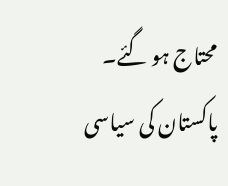محتاج ہو گئے۔
پاکستان کی سیاسی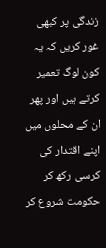زندگی پر کبھی غور کریں کہ یہ کون لوگ تعمیر کرتے ہیں اور پھر ان کے محلوں میں اپنے اقتدار کی کرسی رکھ کر حکومت شروع کر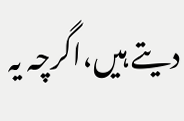دیتے ہیں،اگرچہ یہ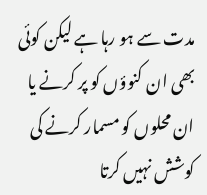مدت سے ہو رہا ہے لیکن کوئی بھی ان کنوؤں کو پر کرنے یا ان محلوں کو مسمار کرنے کی کوشش نہیں کرتا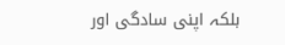بلکہ اپنی سادگی اور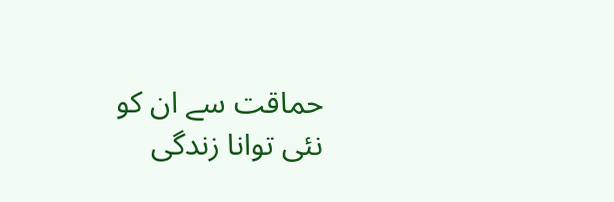حماقت سے ان کو نئی توانا زندگی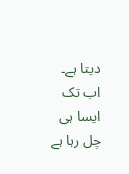دیتا ہے۔ اب تک ایسا ہی چل رہا ہے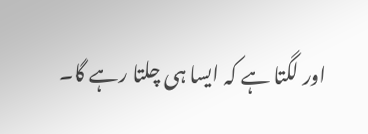اور لگتا ہے کہ ایسا ہی چلتا رہے گا۔